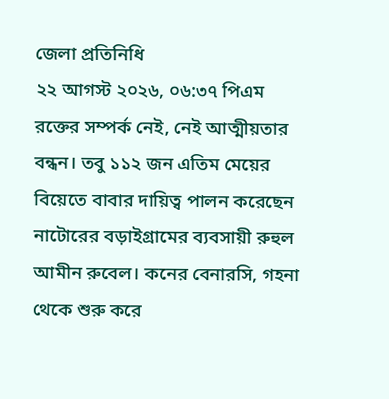জেলা প্রতিনিধি
২২ আগস্ট ২০২৬, ০৬:৩৭ পিএম
রক্তের সম্পর্ক নেই, নেই আত্মীয়তার বন্ধন। তবু ১১২ জন এতিম মেয়ের বিয়েতে বাবার দায়িত্ব পালন করেছেন নাটোরের বড়াইগ্রামের ব্যবসায়ী রুহুল আমীন রুবেল। কনের বেনারসি, গহনা থেকে শুরু করে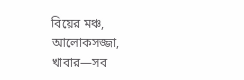বিয়ের মঞ্চ, আলোকসজ্জা, খাবার—সব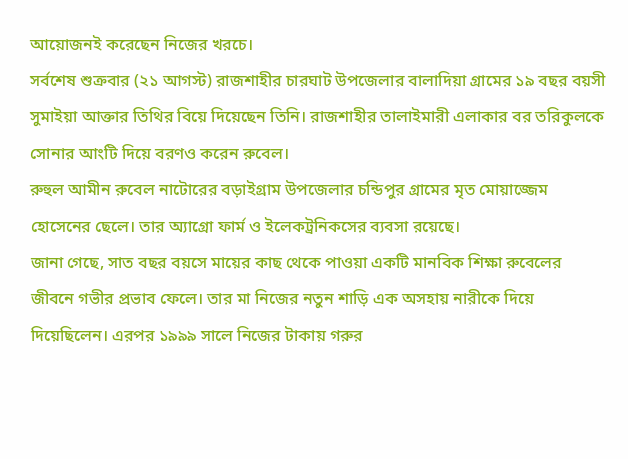আয়োজনই করেছেন নিজের খরচে।
সর্বশেষ শুক্রবার (২১ আগস্ট) রাজশাহীর চারঘাট উপজেলার বালাদিয়া গ্রামের ১৯ বছর বয়সী সুমাইয়া আক্তার তিথির বিয়ে দিয়েছেন তিনি। রাজশাহীর তালাইমারী এলাকার বর তরিকুলকে সোনার আংটি দিয়ে বরণও করেন রুবেল।
রুহুল আমীন রুবেল নাটোরের বড়াইগ্রাম উপজেলার চন্ডিপুর গ্রামের মৃত মোয়াজ্জেম হোসেনের ছেলে। তার অ্যাগ্রো ফার্ম ও ইলেকট্রনিকসের ব্যবসা রয়েছে।
জানা গেছে, সাত বছর বয়সে মায়ের কাছ থেকে পাওয়া একটি মানবিক শিক্ষা রুবেলের জীবনে গভীর প্রভাব ফেলে। তার মা নিজের নতুন শাড়ি এক অসহায় নারীকে দিয়ে দিয়েছিলেন। এরপর ১৯৯৯ সালে নিজের টাকায় গরুর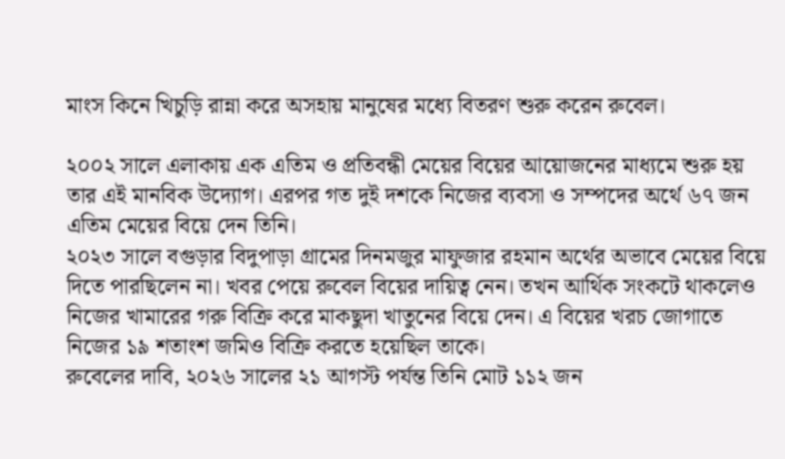মাংস কিনে খিচুড়ি রান্না করে অসহায় মানুষের মধ্যে বিতরণ শুরু করেন রুবেল।

২০০২ সালে এলাকায় এক এতিম ও প্রতিবন্ধী মেয়ের বিয়ের আয়োজনের মাধ্যমে শুরু হয় তার এই মানবিক উদ্যোগ। এরপর গত দুই দশকে নিজের ব্যবসা ও সম্পদের অর্থে ৬৭ জন এতিম মেয়ের বিয়ে দেন তিনি।
২০২৩ সালে বগুড়ার বিদুপাড়া গ্রামের দিনমজুর মাফুজার রহমান অর্থের অভাবে মেয়ের বিয়ে দিতে পারছিলেন না। খবর পেয়ে রুবেল বিয়ের দায়িত্ব নেন। তখন আর্থিক সংকটে থাকলেও নিজের খামারের গরু বিক্রি করে মাকছুদা খাতুনের বিয়ে দেন। এ বিয়ের খরচ জোগাতে নিজের ১৯ শতাংশ জমিও বিক্রি করতে হয়েছিল তাকে।
রুবেলের দাবি, ২০২৬ সালের ২১ আগস্ট পর্যন্ত তিনি মোট ১১২ জন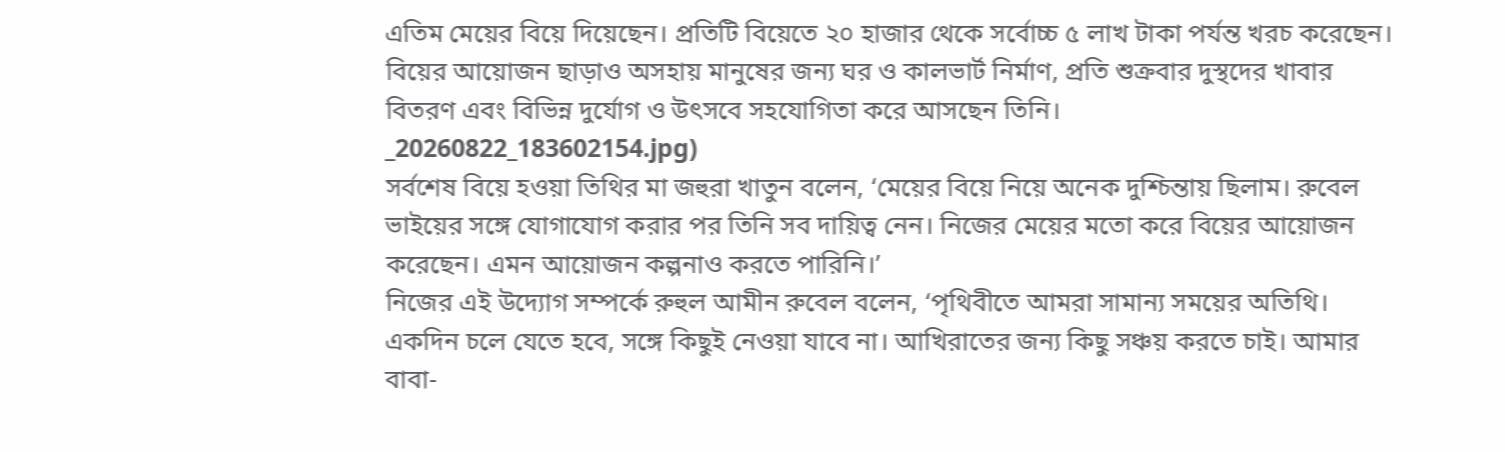এতিম মেয়ের বিয়ে দিয়েছেন। প্রতিটি বিয়েতে ২০ হাজার থেকে সর্বোচ্চ ৫ লাখ টাকা পর্যন্ত খরচ করেছেন। বিয়ের আয়োজন ছাড়াও অসহায় মানুষের জন্য ঘর ও কালভার্ট নির্মাণ, প্রতি শুক্রবার দুস্থদের খাবার বিতরণ এবং বিভিন্ন দুর্যোগ ও উৎসবে সহযোগিতা করে আসছেন তিনি।
_20260822_183602154.jpg)
সর্বশেষ বিয়ে হওয়া তিথির মা জহুরা খাতুন বলেন, ‘মেয়ের বিয়ে নিয়ে অনেক দুশ্চিন্তায় ছিলাম। রুবেল ভাইয়ের সঙ্গে যোগাযোগ করার পর তিনি সব দায়িত্ব নেন। নিজের মেয়ের মতো করে বিয়ের আয়োজন করেছেন। এমন আয়োজন কল্পনাও করতে পারিনি।’
নিজের এই উদ্যোগ সম্পর্কে রুহুল আমীন রুবেল বলেন, ‘পৃথিবীতে আমরা সামান্য সময়ের অতিথি। একদিন চলে যেতে হবে, সঙ্গে কিছুই নেওয়া যাবে না। আখিরাতের জন্য কিছু সঞ্চয় করতে চাই। আমার বাবা-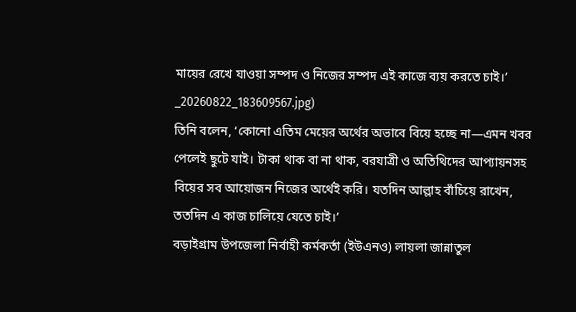মায়ের রেখে যাওয়া সম্পদ ও নিজের সম্পদ এই কাজে ব্যয় করতে চাই।’
_20260822_183609567.jpg)
তিনি বলেন, ‘কোনো এতিম মেয়ের অর্থের অভাবে বিয়ে হচ্ছে না—এমন খবর পেলেই ছুটে যাই। টাকা থাক বা না থাক, বরযাত্রী ও অতিথিদের আপ্যায়নসহ বিয়ের সব আয়োজন নিজের অর্থেই করি। যতদিন আল্লাহ বাঁচিয়ে রাখেন, ততদিন এ কাজ চালিয়ে যেতে চাই।’
বড়াইগ্রাম উপজেলা নির্বাহী কর্মকর্তা (ইউএনও) লায়লা জান্নাতুল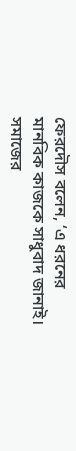ফেরদৌস বলেন, ‘এ ধরনের মানবিক কাজকে সাধুবাদ জানাই। সমাজের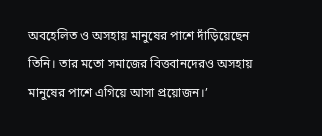অবহেলিত ও অসহায় মানুষের পাশে দাঁড়িয়েছেন তিনি। তার মতো সমাজের বিত্তবানদেরও অসহায় মানুষের পাশে এগিয়ে আসা প্রয়োজন।’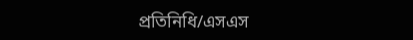প্রতিনিধি/এসএস